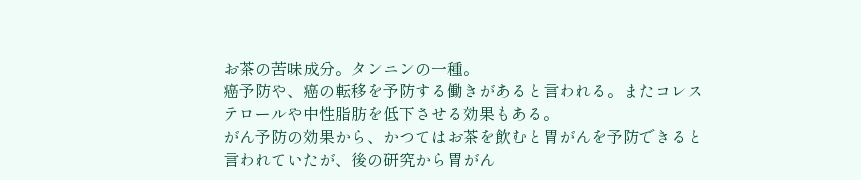お茶の苦味成分。タンニンの一種。
癌予防や、癌の転移を予防する働きがあると言われる。またコレステロールや中性脂肪を低下させる効果もある。
がん予防の効果から、かつてはお茶を飲むと胃がんを予防できると言われていたが、後の研究から胃がん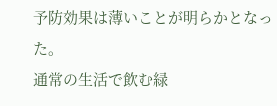予防効果は薄いことが明らかとなった。
通常の生活で飲む緑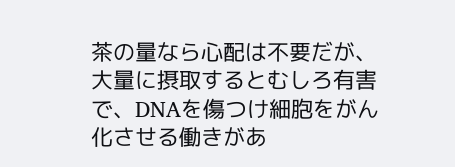茶の量なら心配は不要だが、大量に摂取するとむしろ有害で、DNAを傷つけ細胞をがん化させる働きがあ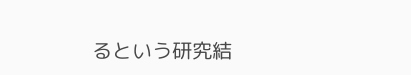るという研究結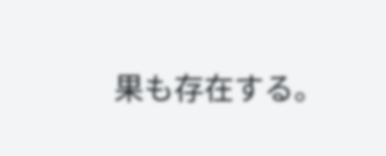果も存在する。